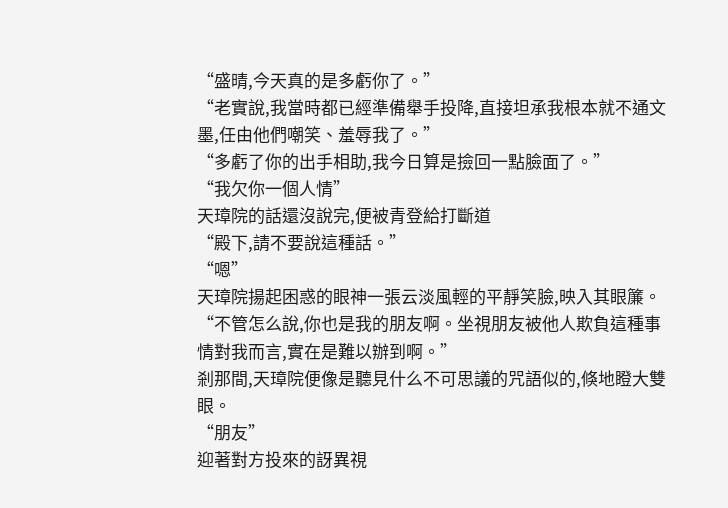“盛晴,今天真的是多虧你了。”
“老實說,我當時都已經準備舉手投降,直接坦承我根本就不通文墨,任由他們嘲笑、羞辱我了。”
“多虧了你的出手相助,我今日算是撿回一點臉面了。”
“我欠你一個人情”
天璋院的話還沒說完,便被青登給打斷道
“殿下,請不要說這種話。”
“嗯”
天璋院揚起困惑的眼神一張云淡風輕的平靜笑臉,映入其眼簾。
“不管怎么說,你也是我的朋友啊。坐視朋友被他人欺負這種事情對我而言,實在是難以辦到啊。”
剎那間,天璋院便像是聽見什么不可思議的咒語似的,倏地瞪大雙眼。
“朋友”
迎著對方投來的訝異視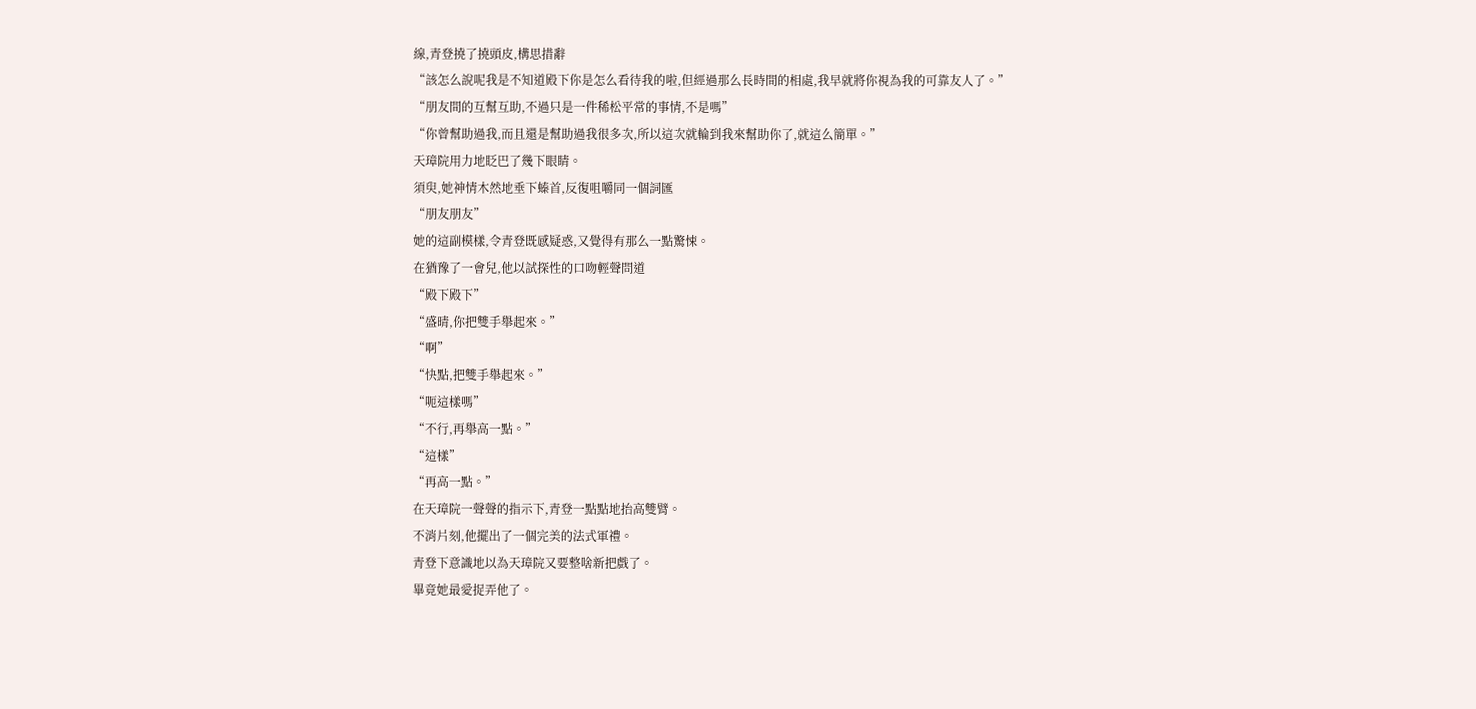線,青登撓了撓頭皮,構思措辭
“該怎么說呢我是不知道殿下你是怎么看待我的啦,但經過那么長時間的相處,我早就將你視為我的可靠友人了。”
“朋友間的互幫互助,不過只是一件稀松平常的事情,不是嗎”
“你曾幫助過我,而且還是幫助過我很多次,所以這次就輪到我來幫助你了,就這么簡單。”
天璋院用力地眨巴了幾下眼睛。
須臾,她神情木然地垂下螓首,反復咀嚼同一個詞匯
“朋友朋友”
她的這副模樣,令青登既感疑惑,又覺得有那么一點驚悚。
在猶豫了一會兒,他以試探性的口吻輕聲問道
“殿下殿下”
“盛晴,你把雙手舉起來。”
“啊”
“快點,把雙手舉起來。”
“呃這樣嗎”
“不行,再舉高一點。”
“這樣”
“再高一點。”
在天璋院一聲聲的指示下,青登一點點地抬高雙臂。
不消片刻,他擺出了一個完美的法式軍禮。
青登下意識地以為天璋院又要整啥新把戲了。
畢竟她最愛捉弄他了。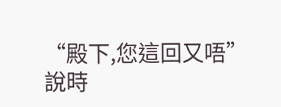“殿下,您這回又唔”
說時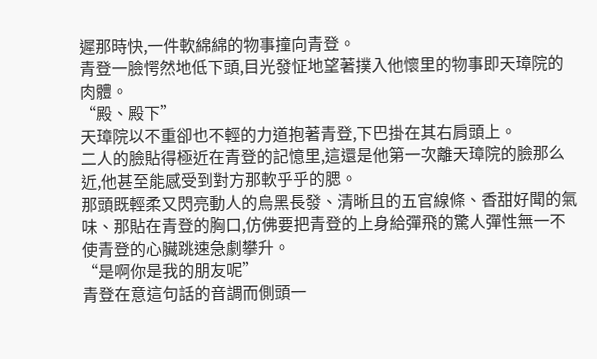遲那時快,一件軟綿綿的物事撞向青登。
青登一臉愕然地低下頭,目光發怔地望著撲入他懷里的物事即天璋院的肉體。
“殿、殿下”
天璋院以不重卻也不輕的力道抱著青登,下巴掛在其右肩頭上。
二人的臉貼得極近在青登的記憶里,這還是他第一次離天璋院的臉那么近,他甚至能感受到對方那軟乎乎的腮。
那頭既輕柔又閃亮動人的烏黑長發、清晰且的五官線條、香甜好聞的氣味、那貼在青登的胸口,仿佛要把青登的上身給彈飛的驚人彈性無一不使青登的心臟跳速急劇攀升。
“是啊你是我的朋友呢”
青登在意這句話的音調而側頭一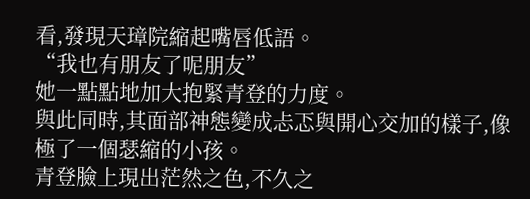看,發現天璋院縮起嘴唇低語。
“我也有朋友了呢朋友”
她一點點地加大抱緊青登的力度。
與此同時,其面部神態變成忐忑與開心交加的樣子,像極了一個瑟縮的小孩。
青登臉上現出茫然之色,不久之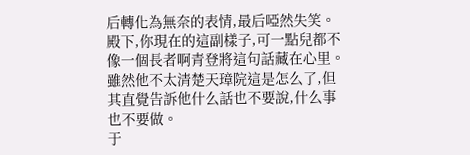后轉化為無奈的表情,最后啞然失笑。
殿下,你現在的這副樣子,可一點兒都不像一個長者啊青登將這句話藏在心里。
雖然他不太清楚天璋院這是怎么了,但其直覺告訴他什么話也不要說,什么事也不要做。
于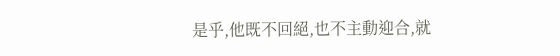是乎,他既不回絕,也不主動迎合,就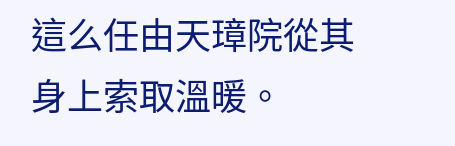這么任由天璋院從其身上索取溫暖。